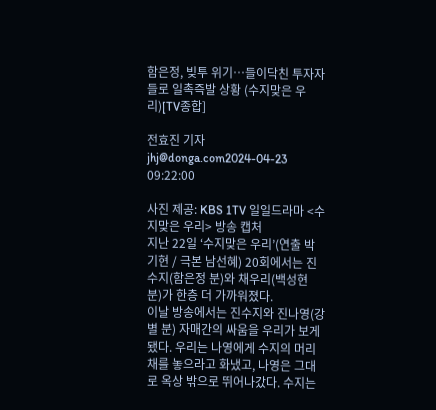함은정, 빚투 위기…들이닥친 투자자들로 일촉즉발 상황 (수지맞은 우리)[TV종합]

전효진 기자jhj@donga.com2024-04-23 09:22:00

사진 제공: KBS 1TV 일일드라마 <수지맞은 우리> 방송 캡처
지난 22일 ‘수지맞은 우리’(연출 박기현 / 극본 남선혜) 20회에서는 진수지(함은정 분)와 채우리(백성현 분)가 한층 더 가까워졌다.
이날 방송에서는 진수지와 진나영(강별 분) 자매간의 싸움을 우리가 보게 됐다. 우리는 나영에게 수지의 머리채를 놓으라고 화냈고, 나영은 그대로 옥상 밖으로 뛰어나갔다. 수지는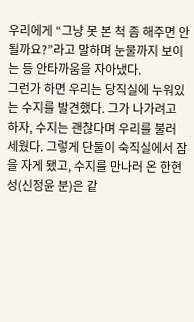우리에게 “그냥 못 본 척 좀 해주면 안 될까요?”라고 말하며 눈물까지 보이는 등 안타까움을 자아냈다.
그런가 하면 우리는 당직실에 누워있는 수지를 발견했다. 그가 나가려고 하자, 수지는 괜찮다며 우리를 불러 세웠다. 그렇게 단둘이 숙직실에서 잠을 자게 됐고, 수지를 만나러 온 한현성(신정윤 분)은 같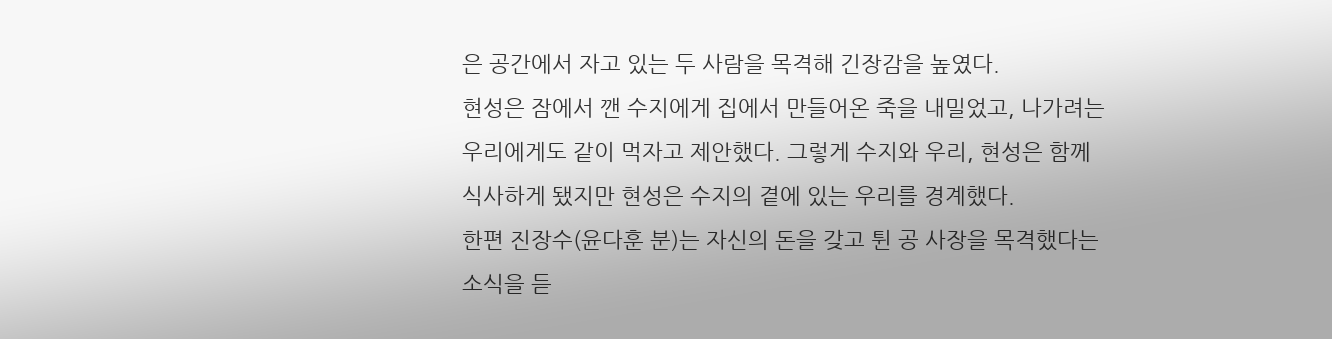은 공간에서 자고 있는 두 사람을 목격해 긴장감을 높였다.
현성은 잠에서 깬 수지에게 집에서 만들어온 죽을 내밀었고, 나가려는 우리에게도 같이 먹자고 제안했다. 그렇게 수지와 우리, 현성은 함께 식사하게 됐지만 현성은 수지의 곁에 있는 우리를 경계했다.
한편 진장수(윤다훈 분)는 자신의 돈을 갖고 튄 공 사장을 목격했다는 소식을 듣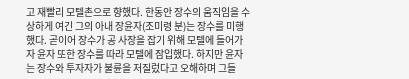고 재빨리 모텔촌으로 향했다. 한동안 장수의 움직임을 수상하게 여긴 그의 아내 장윤자(조미령 분)는 장수를 미행했다. 곧이어 장수가 공 사장을 잡기 위해 모텔에 들어가자 윤자 또한 장수를 따라 모텔에 잠입했다. 하지만 윤자는 장수와 투자자가 불륜을 저질렀다고 오해하며 그들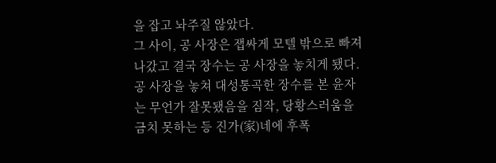을 잡고 놔주질 않았다.
그 사이, 공 사장은 잽싸게 모텔 밖으로 빠져나갔고 결국 장수는 공 사장을 놓치게 됐다. 공 사장을 놓쳐 대성통곡한 장수를 본 윤자는 무언가 잘못됐음을 짐작, 당황스러움을 금치 못하는 등 진가(家)네에 후폭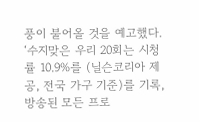풍이 불어올 것을 예고했다.
‘수지맞은 우리 20회는 시청률 10.9%를 (닐슨코리아 제공, 전국 가구 기준)를 기록, 방송된 모든 프로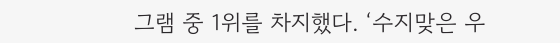그램 중 1위를 차지했다. ‘수지맞은 우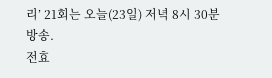리’ 21회는 오늘(23일) 저녁 8시 30분 방송.
전효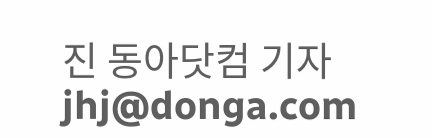진 동아닷컴 기자 jhj@donga.com